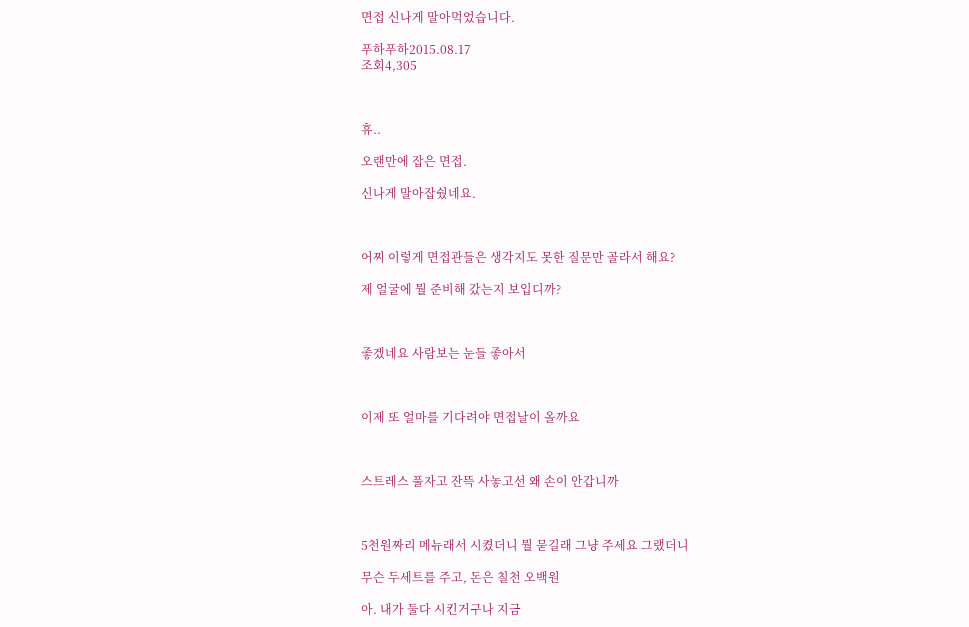면접 신나게 말아먹었습니다.

푸하푸하2015.08.17
조회4,305



휴..

오랜만에 잡은 면접.

신나게 말아잡쉈네요.



어찌 이렇게 면접관들은 생각지도 못한 질문만 골라서 해요?

제 얼굴에 뭘 준비해 갔는지 보입디까?



좋겠네요 사람보는 눈들 좋아서



이제 또 얼마를 기다려야 면접날이 올까요



스트레스 풀자고 잔뜩 사놓고선 왜 손이 안갑니까



5천원짜리 메뉴래서 시켰더니 뭘 묻길래 그냥 주세요 그랬더니

무슨 두세트를 주고, 돈은 칠천 오백원

아. 내가 둘다 시킨거구나 지금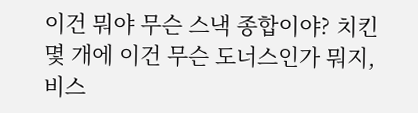이건 뭐야 무슨 스낵 종합이야? 치킨 몇 개에 이건 무슨 도너스인가 뭐지, 비스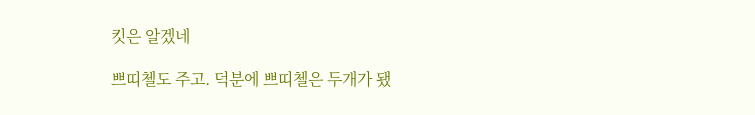킷은 알겠네

쁘띠첼도 주고. 덕분에 쁘띠첼은 두개가 됐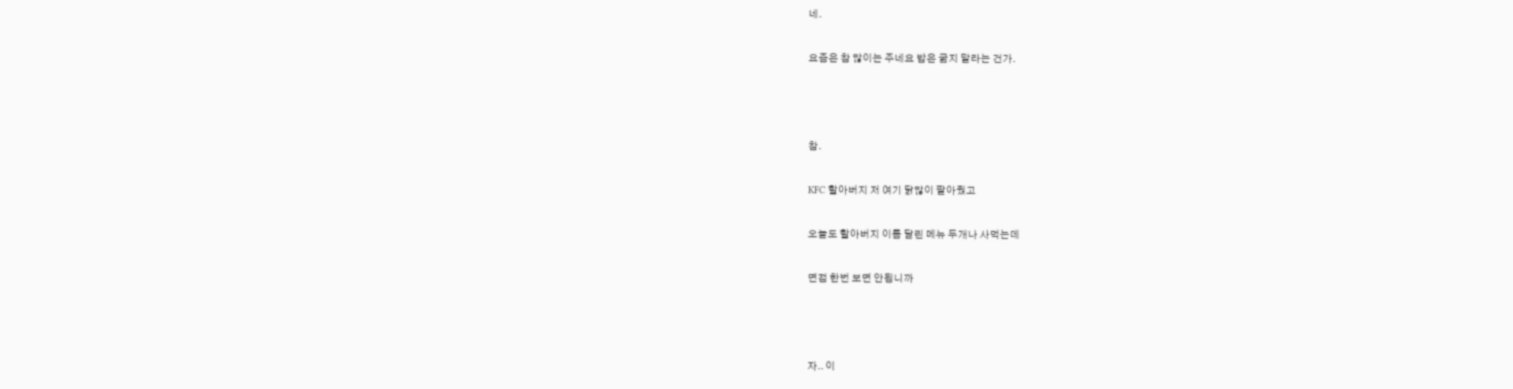네.

요즘은 참 많이는 주네요 밥은 굶지 말라는 건가.



참.

KFC 할아버지 저 여기 닭많이 팔아줬고

오늘도 할아버지 이름 달린 메뉴 두개나 사먹는데

면접 한번 보면 안됩니까



자.. 이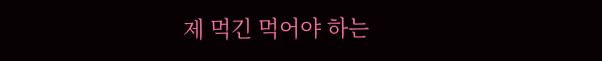제 먹긴 먹어야 하는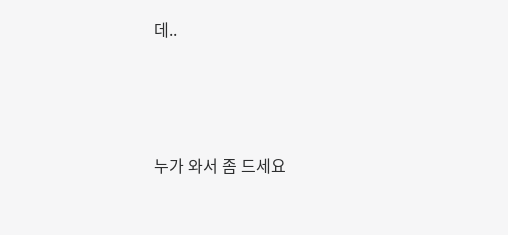데..





누가 와서 좀 드세요